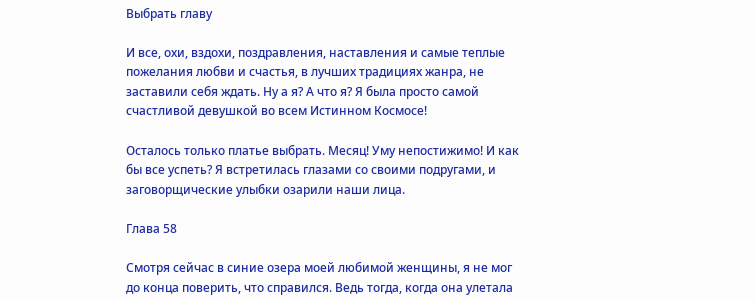Выбрать главу

И все, охи, вздохи, поздравления, наставления и самые теплые пожелания любви и счастья, в лучших традициях жанра, не заставили себя ждать. Ну а я? А что я? Я была просто самой счастливой девушкой во всем Истинном Космосе!

Осталось только платье выбрать. Месяц! Уму непостижимо! И как бы все успеть? Я встретилась глазами со своими подругами, и заговорщические улыбки озарили наши лица.

Глава 58

Смотря сейчас в синие озера моей любимой женщины, я не мог до конца поверить, что справился. Ведь тогда, когда она улетала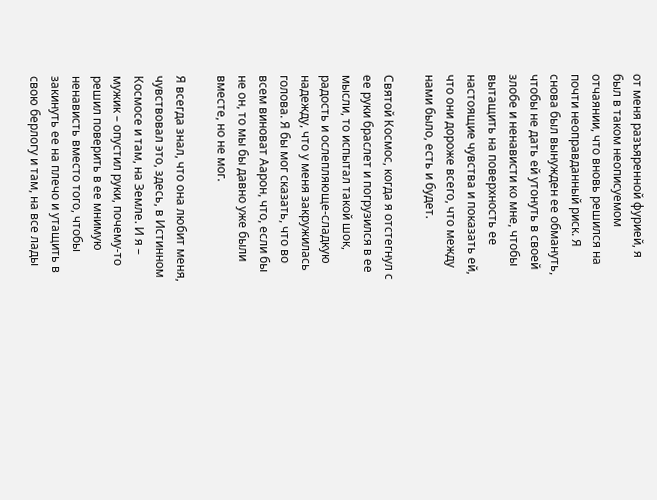от меня разъяренной фурией, я был в таком неописуемом отчаянии, что вновь решился на почти неоправданный риск. Я снова был вынужден ее обмануть, чтобы не дать ей утонуть в своей злобе и ненависти ко мне, чтобы вытащить на поверхность ее настоящие чувства и показать ей, что они дороже всего, что между нами было, есть и будет.

Святой Космос, когда я отстегнул с ее руки браслет и погрузился в ее мысли, то испытал такой шок, радость и ослепляюще-сладкую надежду, что у меня закружилась голова. Я бы мог сказать, что во всем виноват Аарон, что, если бы не он, то мы бы давно уже были вместе, но не мог.

Я всегда знал, что она любит меня, чувствовал это, здесь, в Истинном Космосе и там, на Земле. И я – мужик – опустил руки, почему-то решил поверить в ее мнимую ненависть вместо того, чтобы закинуть ее на плечо и утащить в свою берлогу и там, на все лады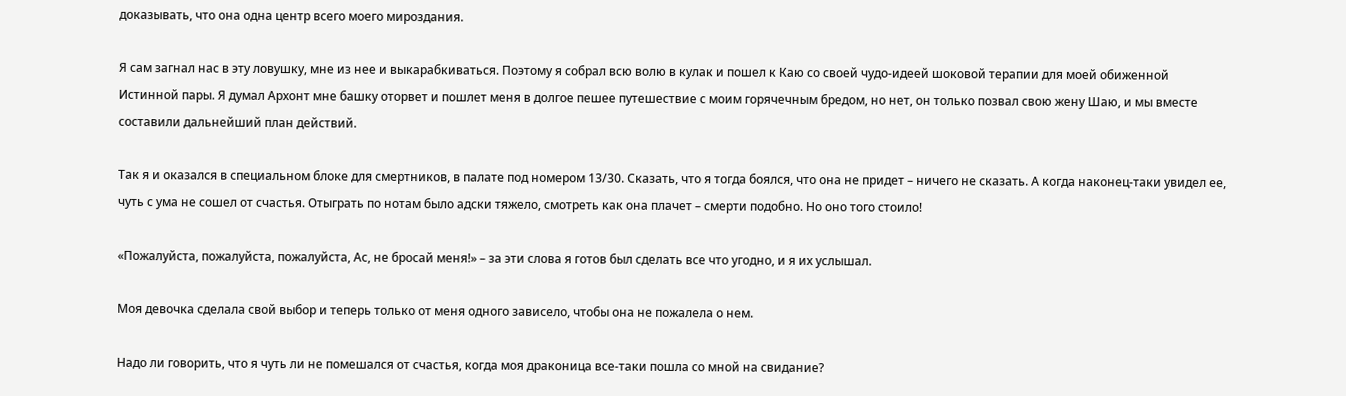доказывать, что она одна центр всего моего мироздания.

Я сам загнал нас в эту ловушку, мне из нее и выкарабкиваться. Поэтому я собрал всю волю в кулак и пошел к Каю со своей чудо-идеей шоковой терапии для моей обиженной Истинной пары. Я думал Архонт мне башку оторвет и пошлет меня в долгое пешее путешествие с моим горячечным бредом, но нет, он только позвал свою жену Шаю, и мы вместе составили дальнейший план действий.

Так я и оказался в специальном блоке для смертников, в палате под номером 13/30. Сказать, что я тогда боялся, что она не придет – ничего не сказать. А когда наконец-таки увидел ее, чуть с ума не сошел от счастья. Отыграть по нотам было адски тяжело, смотреть как она плачет – смерти подобно. Но оно того стоило!

«Пожалуйста, пожалуйста, пожалуйста, Ас, не бросай меня!» – за эти слова я готов был сделать все что угодно, и я их услышал.

Моя девочка сделала свой выбор и теперь только от меня одного зависело, чтобы она не пожалела о нем.

Надо ли говорить, что я чуть ли не помешался от счастья, когда моя драконица все-таки пошла со мной на свидание?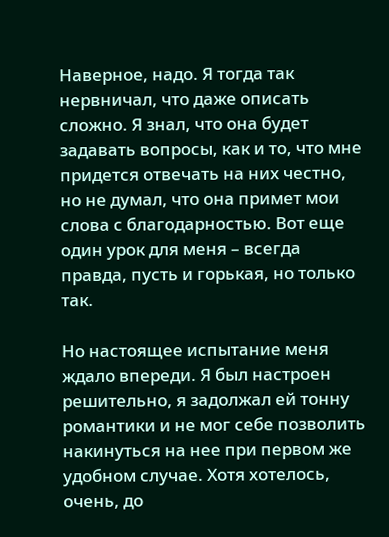Наверное, надо. Я тогда так нервничал, что даже описать сложно. Я знал, что она будет задавать вопросы, как и то, что мне придется отвечать на них честно, но не думал, что она примет мои слова с благодарностью. Вот еще один урок для меня – всегда правда, пусть и горькая, но только так.

Но настоящее испытание меня ждало впереди. Я был настроен решительно, я задолжал ей тонну романтики и не мог себе позволить накинуться на нее при первом же удобном случае. Хотя хотелось, очень, до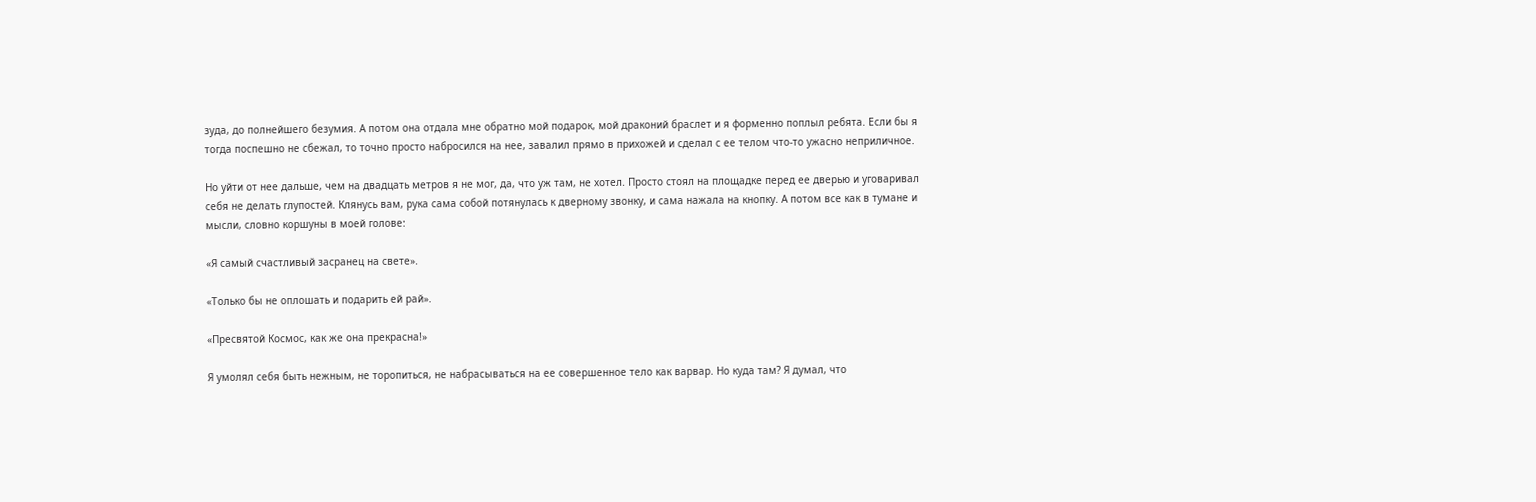зуда, до полнейшего безумия. А потом она отдала мне обратно мой подарок, мой драконий браслет и я форменно поплыл ребята. Если бы я тогда поспешно не сбежал, то точно просто набросился на нее, завалил прямо в прихожей и сделал с ее телом что-то ужасно неприличное.

Но уйти от нее дальше, чем на двадцать метров я не мог, да, что уж там, не хотел. Просто стоял на площадке перед ее дверью и уговаривал себя не делать глупостей. Клянусь вам, рука сама собой потянулась к дверному звонку, и сама нажала на кнопку. А потом все как в тумане и мысли, словно коршуны в моей голове:

«Я самый счастливый засранец на свете».

«Только бы не оплошать и подарить ей рай».

«Пресвятой Космос, как же она прекрасна!»

Я умолял себя быть нежным, не торопиться, не набрасываться на ее совершенное тело как варвар. Но куда там? Я думал, что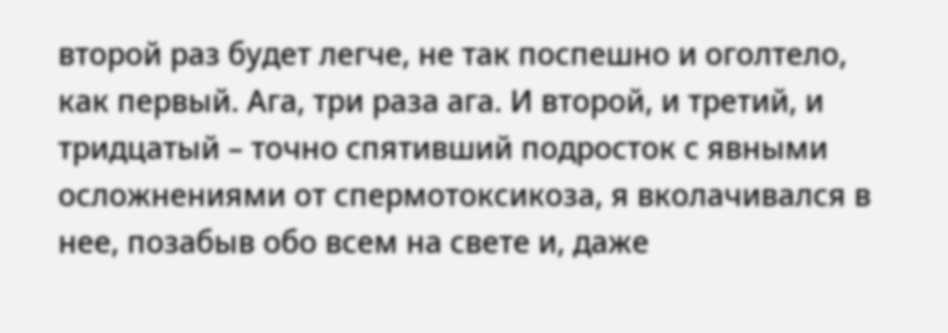второй раз будет легче, не так поспешно и оголтело, как первый. Ага, три раза ага. И второй, и третий, и тридцатый – точно спятивший подросток с явными осложнениями от спермотоксикоза, я вколачивался в нее, позабыв обо всем на свете и, даже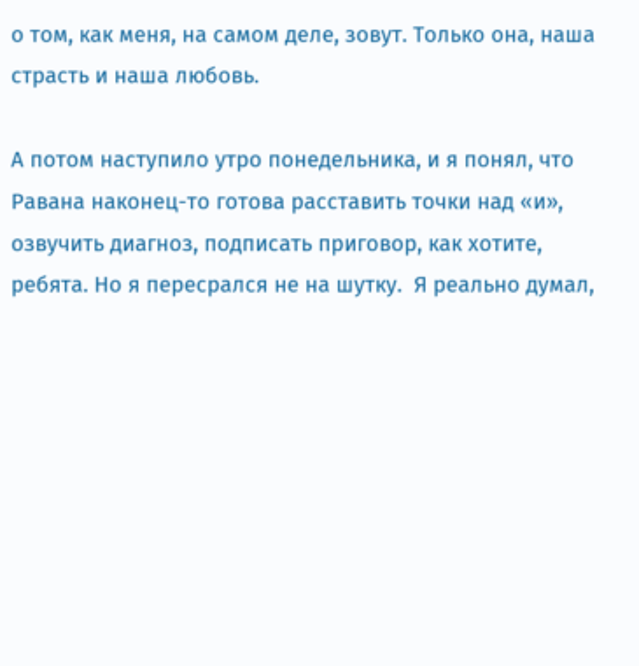о том, как меня, на самом деле, зовут. Только она, наша страсть и наша любовь.

А потом наступило утро понедельника, и я понял, что Равана наконец-то готова расставить точки над «и», озвучить диагноз, подписать приговор, как хотите, ребята. Но я пересрался не на шутку.  Я реально думал,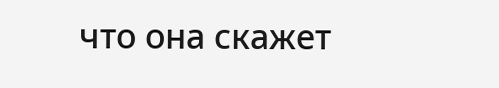что она скажет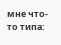мне что-то типа: